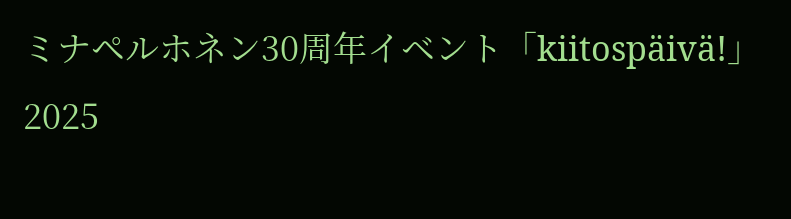ミナペルホネン30周年イベント「kiitospäivä!」
2025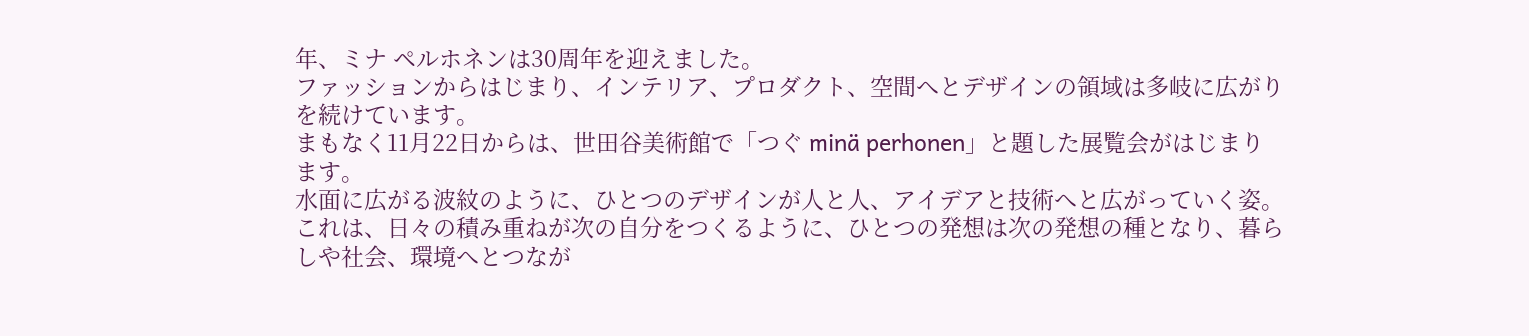年、ミナ ペルホネンは30周年を迎えました。
ファッションからはじまり、インテリア、プロダクト、空間へとデザインの領域は多岐に広がりを続けています。
まもなく11月22日からは、世田谷美術館で「つぐ minä perhonen」と題した展覧会がはじまります。
水面に広がる波紋のように、ひとつのデザインが人と人、アイデアと技術へと広がっていく姿。これは、日々の積み重ねが次の自分をつくるように、ひとつの発想は次の発想の種となり、暮らしや社会、環境へとつなが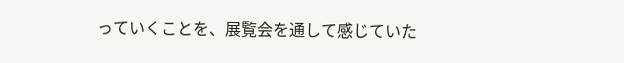っていくことを、展覧会を通して感じていた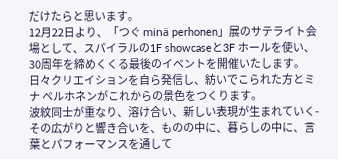だけたらと思います。
12月22日より、「つぐ minä perhonen」展のサテライト会場として、スパイラルの1F showcaseと3F ホールを使い、30周年を締めくくる最後のイベントを開催いたします。
日々クリエイションを自ら発信し、紡いでこられた方とミナ ペルホネンがこれからの景色をつくります。
波紋同士が重なり、溶け合い、新しい表現が生まれていく-
その広がりと響き合いを、ものの中に、暮らしの中に、言葉とパフォーマンスを通して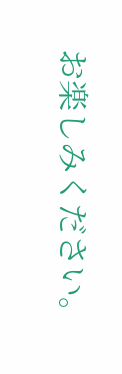お楽しみください。